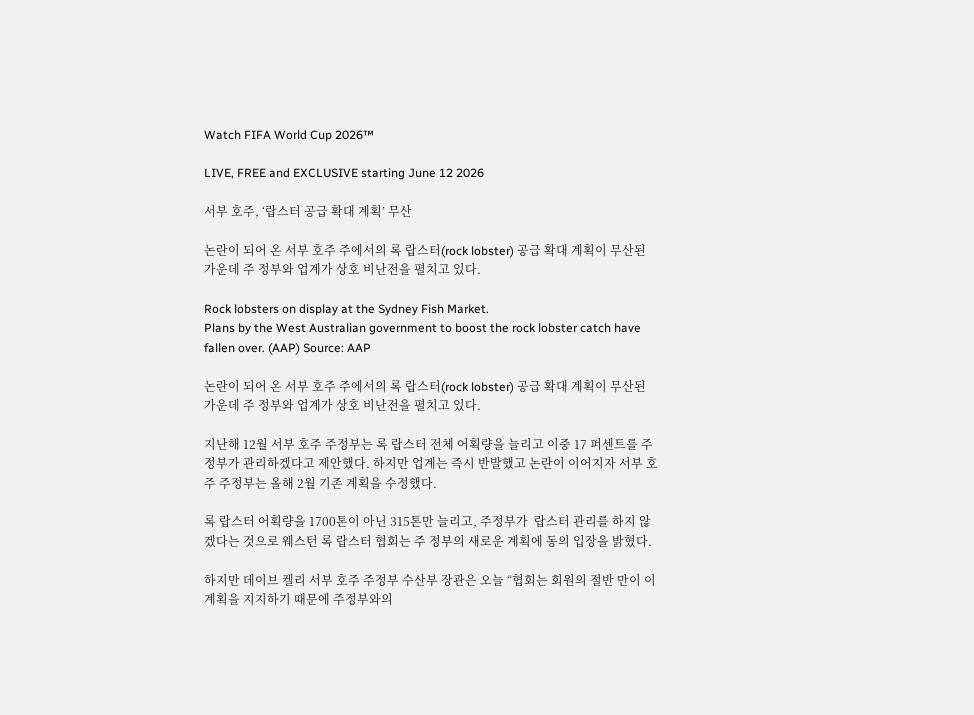Watch FIFA World Cup 2026™

LIVE, FREE and EXCLUSIVE starting June 12 2026

서부 호주, ‘랍스터 공급 확대 계획’ 무산

논란이 되어 온 서부 호주 주에서의 록 랍스터(rock lobster) 공급 확대 계획이 무산된 가운데 주 정부와 업계가 상호 비난전을 펼치고 있다.

Rock lobsters on display at the Sydney Fish Market.
Plans by the West Australian government to boost the rock lobster catch have fallen over. (AAP) Source: AAP

논란이 되어 온 서부 호주 주에서의 록 랍스터(rock lobster) 공급 확대 계획이 무산된 가운데 주 정부와 업계가 상호 비난전을 펼치고 있다.

지난해 12월 서부 호주 주정부는 록 랍스터 전체 어획량을 늘리고 이중 17 퍼센트를 주정부가 관리하겠다고 제안했다. 하지만 업계는 즉시 반발했고 논란이 이어지자 서부 호주 주정부는 올해 2월 기존 계획을 수정했다.

록 랍스터 어획량을 1700톤이 아닌 315톤만 늘리고, 주정부가  랍스터 관리를 하지 않겠다는 것으로 웨스턴 록 랍스터 협회는 주 정부의 새로운 계획에 동의 입장을 밝혔다.

하지만 데이브 켈리 서부 호주 주정부 수산부 장관은 오늘 “협회는 회원의 절반 만이 이 계획을 지지하기 때문에 주정부와의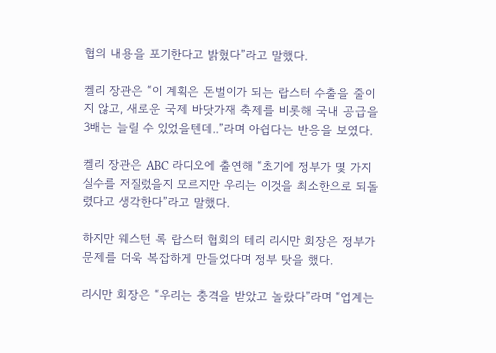협의 내용을 포기한다고 밝혔다”라고 말했다.

켈리 장관은 “이 계획은 돈벌이가 되는 랍스터 수출을 줄이지 않고, 새로운 국제 바닷가재 축제를 비롯해 국내 공급을 3배는 늘릴 수 있었을텐데..”라며 아쉽다는 반응을 보였다.

켈리 장관은 ABC 라디오에 출연해 “초기에 정부가 몇 가지 실수를 저질렀을지 모르지만 우리는 이것을 최소한으로 되돌렸다고 생각한다”라고 말했다.

하지만 웨스턴 록 랍스터 협회의 테리 리시만 회장은 정부가 문제를 더욱 복잡하게 만들었다며 정부 탓을 했다.

리시만 회장은 “우리는 충격을 받았고 놀랐다”라며 “업계는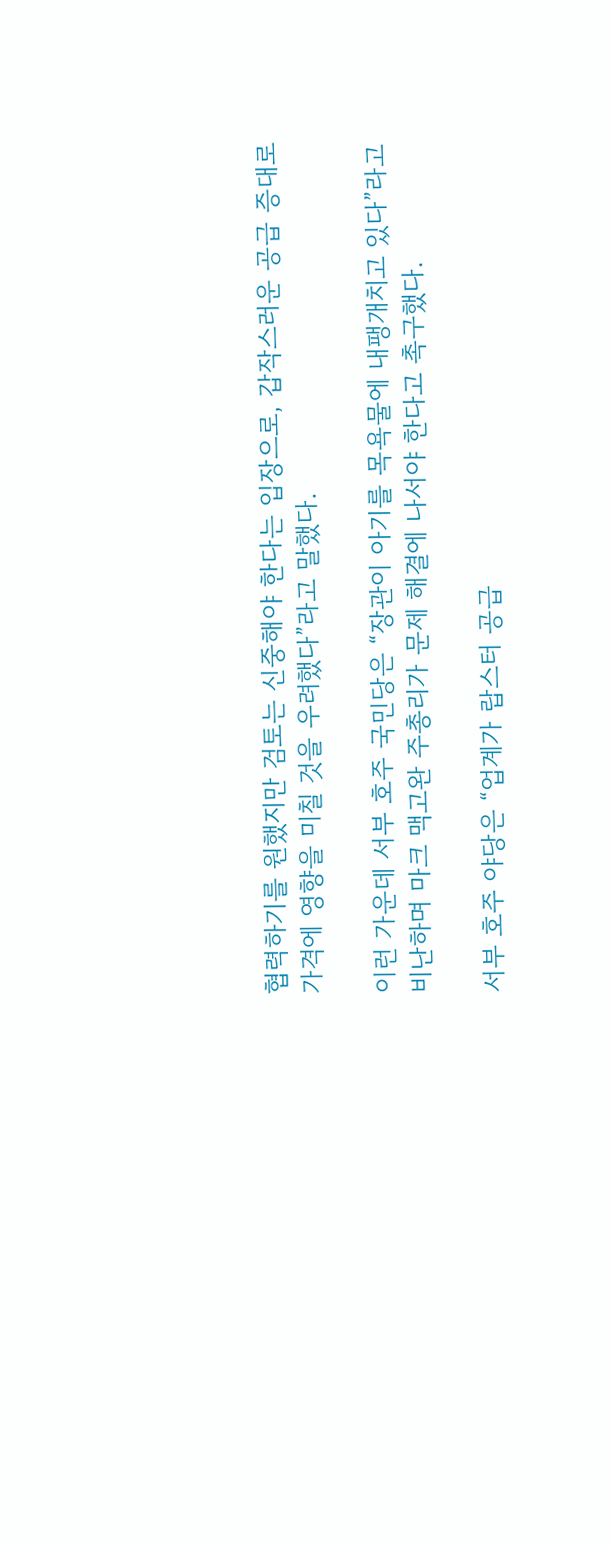협력하기를 원했지만 검토는 신중해야 한다는 입장으로, 갑작스러운 공급 증대로 가격에 영향을 미칠 것을 우려했다”라고 말했다.

이런 가운데 서부 호주 국민당은 “장관이 아기를 목욕물에 내팽개치고 있다”라고 비난하며 마크 맥고완 주총리가 문제 해결에 나서야 한다고 촉구했다.

서부 호주 야당은 “업계가 랍스터 공급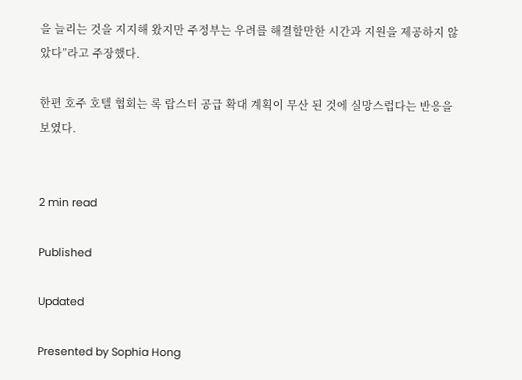을 늘리는 것을 지지해 왔지만 주정부는 우려를 해결할만한 시간과 지원을 제공하지 않았다”라고 주장했다.

한편 호주 호텔 협회는 록 랍스터 공급 확대 계획이 무산 된 것에 실망스럽다는 반응을 보였다.


2 min read

Published

Updated

Presented by Sophia Hong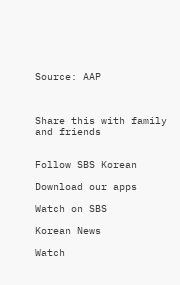Source: AAP



Share this with family and friends


Follow SBS Korean

Download our apps

Watch on SBS

Korean News

Watch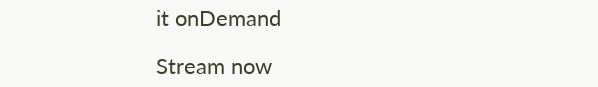it onDemand

Stream now